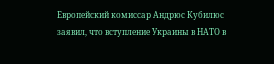Европейский комиссар Андрюс Кубилюс заявил, что вступление Украины в НАТО в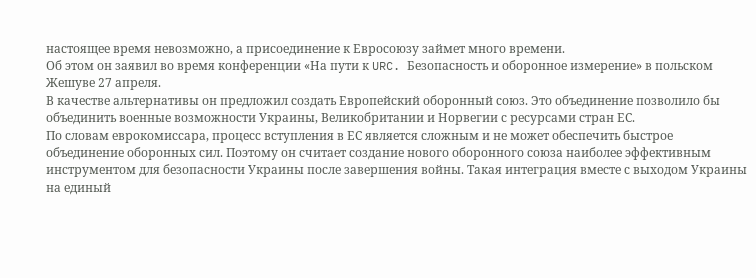настоящее время невозможно, а присоединение к Евросоюзу займет много времени.
Об этом он заявил во время конференции «На пути к URC. Безопасность и оборонное измерение» в польском Жешуве 27 апреля.
В качестве альтернативы он предложил создать Европейский оборонный союз. Это объединение позволило бы объединить военные возможности Украины, Великобритании и Норвегии с ресурсами стран ЕС.
По словам еврокомиссара, процесс вступления в ЕС является сложным и не может обеспечить быстрое объединение оборонных сил. Поэтому он считает создание нового оборонного союза наиболее эффективным инструментом для безопасности Украины после завершения войны. Такая интеграция вместе с выходом Украины на единый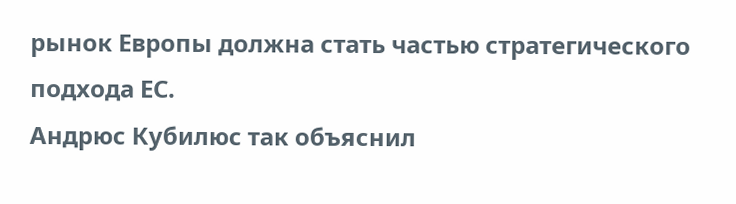рынок Европы должна стать частью стратегического подхода ЕС.
Андрюс Кубилюс так объяснил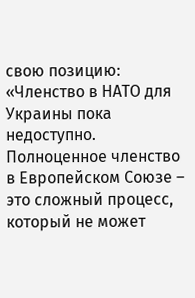свою позицию:
«Членство в НАТО для Украины пока недоступно. Полноценное членство в Европейском Союзе – это сложный процесс, который не может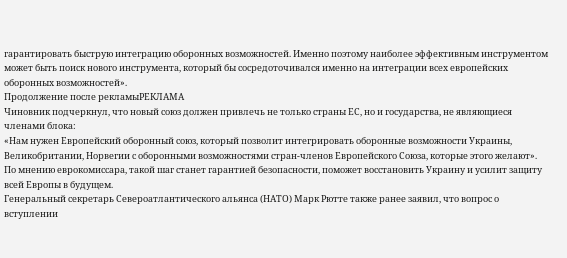гарантировать быструю интеграцию оборонных возможностей. Именно поэтому наиболее эффективным инструментом может быть поиск нового инструмента, который бы сосредоточивался именно на интеграции всех европейских оборонных возможностей».
Продолжение после рекламыРЕКЛАМА
Чиновник подчеркнул, что новый союз должен привлечь не только страны ЕС, но и государства, не являющиеся членами блока:
«Нам нужен Европейский оборонный союз, который позволит интегрировать оборонные возможности Украины, Великобритании, Норвегии с оборонными возможностями стран-членов Европейского Союза, которые этого желают».
По мнению еврокомиссара, такой шаг станет гарантией безопасности, поможет восстановить Украину и усилит защиту всей Европы в будущем.
Генеральный секретарь Североатлантического альянса (НАТО) Марк Рютте также ранее заявил, что вопрос о вступлении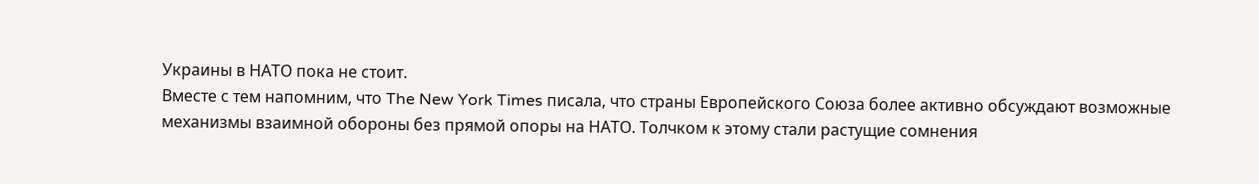Украины в НАТО пока не стоит.
Вместе с тем напомним, что The New York Times писала, что страны Европейского Союза более активно обсуждают возможные механизмы взаимной обороны без прямой опоры на НАТО. Толчком к этому стали растущие сомнения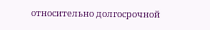относительно долгосрочной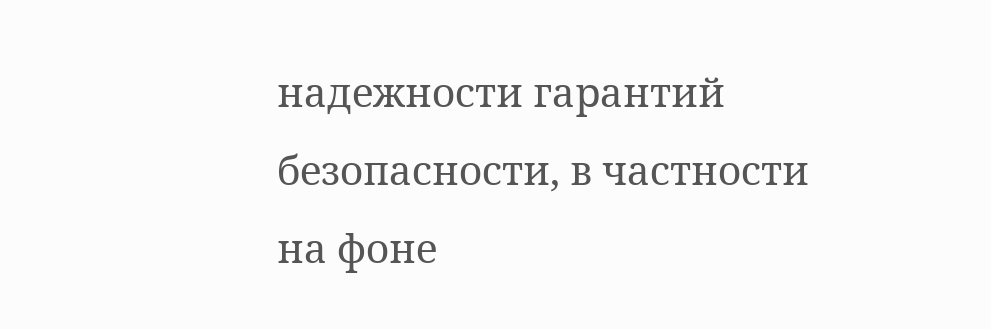надежности гарантий безопасности, в частности на фоне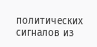политических сигналов из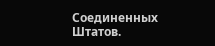Соединенных Штатов.